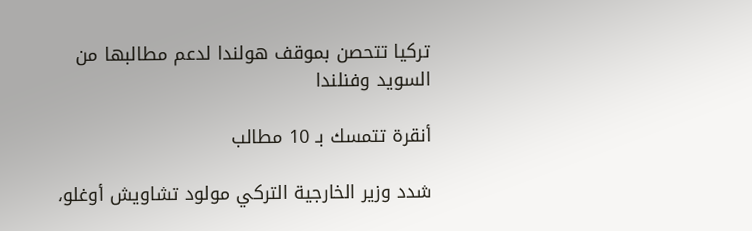تركيا تتحصن بموقف هولندا لدعم مطالبها من السويد وفنلندا

أنقرة تتمسك بـ 10 مطالب

شدد وزير الخارجية التركي مولود تشاويش أوغلو،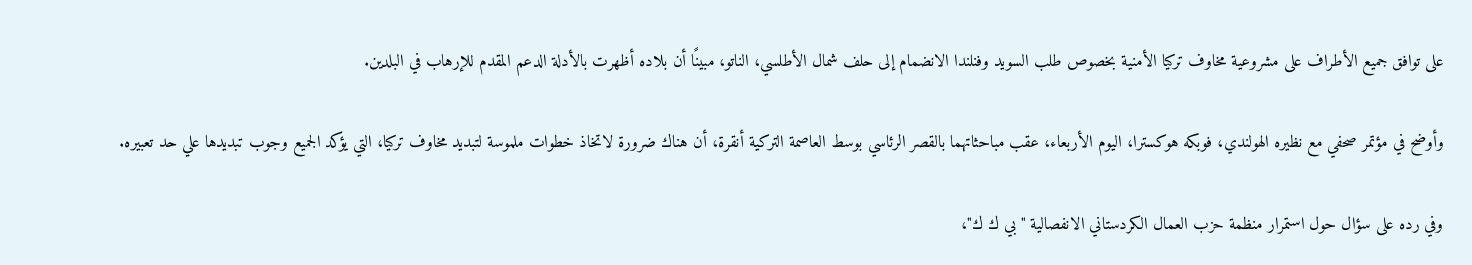على توافق جميع الأطراف على مشروعية مخاوف تركيا الأمنية بخصوص طلب السويد وفنلندا الانضمام إلى حلف شمال الأطلسي، الناتو، مبينًا أن بلاده أظهرت بالأدلة الدعم المقدم للإرهاب في البلدين.

وأوضح في مؤتمر صحفي مع نظيره الهولندي، فوبكه هوكسترا، اليوم الأربعاء، عقب مباحثاتهما بالقصر الرئاسي بوسط العاصمة التركية أنقرة، أن هناك ضرورة لاتخاذ خطوات ملموسة لتبديد مخاوف تركيا، التي يؤكد الجميع وجوب تبديدها علي حد تعبيره.

وفي رده على سؤال حول استمرار منظمة حزب العمال الكردستاني الانفصالية "بي ك ك"،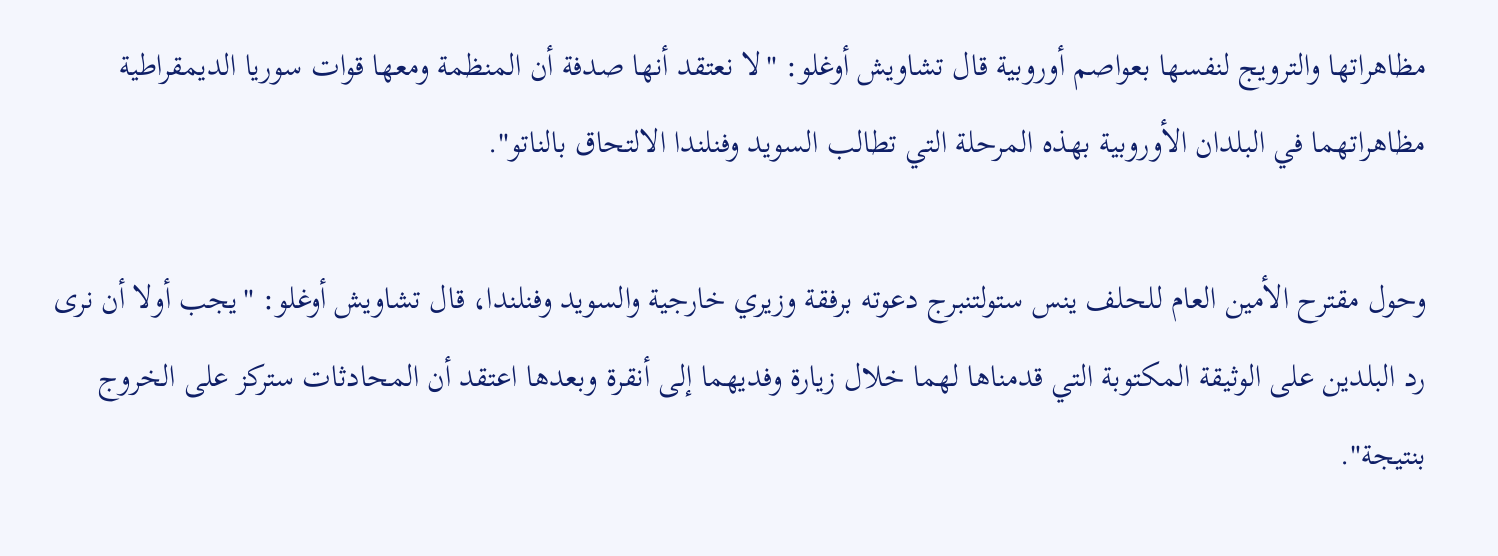مظاهراتها والترويج لنفسها بعواصم أوروبية قال تشاويش أوغلو: "لا نعتقد أنها صدفة أن المنظمة ومعها قوات سوريا الديمقراطية مظاهراتهما في البلدان الأوروبية بهذه المرحلة التي تطالب السويد وفنلندا الالتحاق بالناتو".

وحول مقترح الأمين العام للحلف ينس ستولتنبرج دعوته برفقة وزيري خارجية والسويد وفنلندا، قال تشاويش أوغلو: "يجب أولا أن نرى رد البلدين على الوثيقة المكتوبة التي قدمناها لهما خلال زيارة وفديهما إلى أنقرة وبعدها اعتقد أن المحادثات ستركز على الخروج بنتيجة".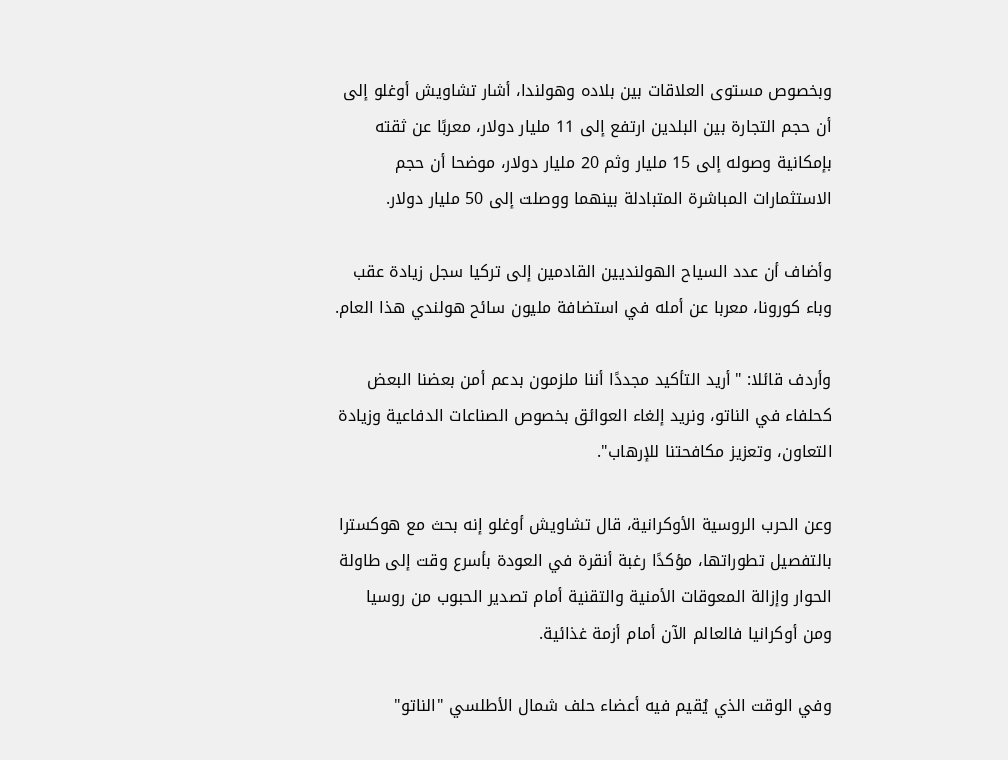وبخصوص مستوى العلاقات بين بلاده وهولندا، أشار تشاويش أوغلو إلى أن حجم التجارة بين البلدين ارتفع إلى 11 مليار دولار، معربًا عن ثقته بإمكانية وصوله إلى 15 مليار وثم 20 مليار دولار، موضحا أن حجم الاستثمارات المباشرة المتبادلة بينهما ووصلت إلى 50 مليار دولار.

وأضاف أن عدد السياح الهولنديين القادمين إلى تركيا سجل زيادة عقب وباء كورونا، معربا عن أمله في استضافة مليون سائح هولندي هذا العام.

وأردف قائلا: "أريد التأكيد مجددًا أننا ملزمون بدعم أمن بعضنا البعض كحلفاء في الناتو، ونريد إلغاء العوائق بخصوص الصناعات الدفاعية وزيادة التعاون، وتعزيز مكافحتنا للإرهاب".

وعن الحرب الروسية الأوكرانية، قال تشاويش أوغلو إنه بحث مع هوكسترا بالتفصيل تطوراتها، مؤكدًا رغبة أنقرة في العودة بأسرع وقت إلى طاولة الحوار وإزالة المعوقات الأمنية والتقنية أمام تصدير الحبوب من روسيا ومن أوكرانيا فالعالم الآن أمام أزمة غذائية.

وفي الوقت الذي يُقيم فيه أعضاء حلف شمال الأطلسي "الناتو"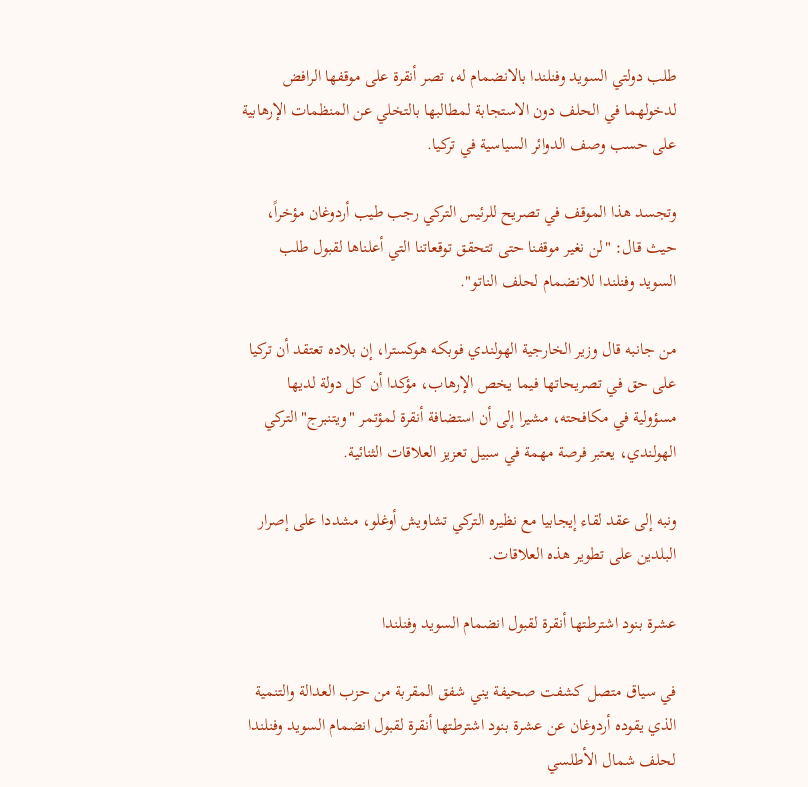طلب دولتي السويد وفنلندا بالانضمام له، تصر أنقرة على موقفها الرافض لدخولهما في الحلف دون الاستجابة لمطالبها بالتخلي عن المنظمات الإرهابية على حسب وصف الدوائر السياسية في تركيا.

وتجسد هذا الموقف في تصريح للرئيس التركي رجب طيب أردوغان مؤخراً، حيث قال: "لن نغير موقفنا حتى تتحقق توقعاتنا التي أعلناها لقبول طلب السويد وفنلندا للانضمام لحلف الناتو".

من جانبه قال وزير الخارجية الهولندي فوبكه هوكسترا، إن بلاده تعتقد أن تركيا على حق في تصريحاتها فيما يخص الإرهاب، مؤكدا أن كل دولة لديها مسؤولية في مكافحته، مشيرا إلى أن استضافة أنقرة لمؤتمر "ويتنبرج" التركي الهولندي، يعتبر فرصة مهمة في سبيل تعزيز العلاقات الثنائية.

ونبه إلى عقد لقاء إيجابيا مع نظيره التركي تشاويش أوغلو، مشددا على إصرار البلدين على تطوير هذه العلاقات.

عشرة بنود اشترطتها أنقرة لقبول انضمام السويد وفنلندا

في سياق متصل كشفت صحيفة يني شفق المقربة من حزب العدالة والتنمية الذي يقوده أردوغان عن عشرة بنود اشترطتها أنقرة لقبول انضمام السويد وفنلندا لحلف شمال الأطلسي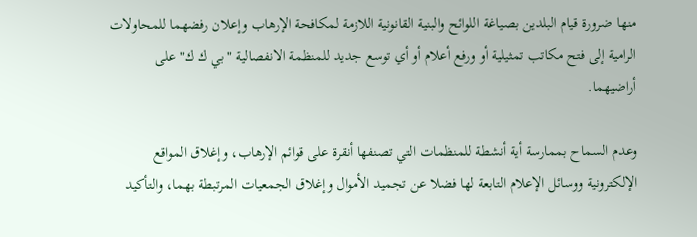منها ضرورة قيام البلدين بصياغة اللوائح والبنية القانونية اللازمة لمكافحة الإرهاب وإعلان رفضهما للمحاولات الرامية إلى فتح مكاتب تمثيلية أو ورفع أعلام أو أي توسع جديد للمنظمة الانفصالية "بي ك ك" على أراضيهما.

وعدم السماح بممارسة أية أنشطة للمنظمات التي تصنفها أنقرة على قوائم الإرهاب، وإغلاق المواقع الإلكترونية ووسائل الإعلام التابعة لها فضلا عن تجميد الأموال وإغلاق الجمعيات المرتبطة بهما، والتأكيد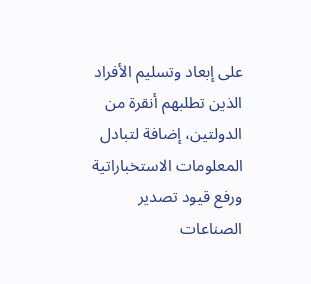على إبعاد وتسليم الأفراد الذين تطلبهم أنقرة من الدولتين، إضافة لتبادل المعلومات الاستخباراتية ورفع قيود تصدير الصناعات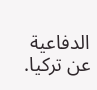الدفاعية عن تركيا.